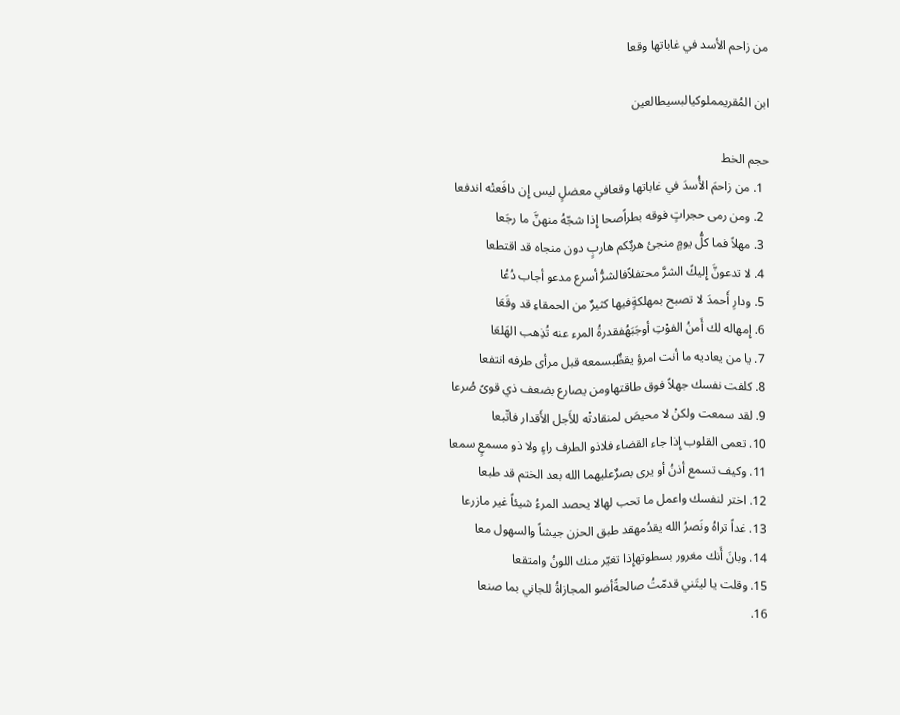من زاحم الأسد في غاباتها وقعا

ابن المُقريمملوكيالبسيطالعين

حجم الخط
  1. من زاحمَ الأُسدَ في غاباتها وقعافي معضلٍ ليس إِن دافَعتْه اندفعا
  2. ومن رمى حجراتٍ فوقه بطراًصحا إِذا شجّهُ منهنَّ ما رجَعا
  3. مهلاً فما كلُّ يومٍ منجئ هربٌكم هاربٍ دون منجاه قد اقتطعا
  4. لا تدعونَّ إِليكً الشرَّ محتفلاًفالشرُّ أسرع مدعو أجاب دُعُا
  5. ودارِ أَحمدَ لا تصبح بمهلكةٍفيها كثيرٌ من الحمقاءِ قد وقَعَا
  6. إِمهاله لك أَمنُ الفوْتِ أوجَبَهُفقدرةُ المرء عنه تُذِهب الهَلعَا
  7. يا من يعاديه ما أنت امرؤ يقظٌبسمعه قبل مرأى طرفه انتفعا
  8. كلفت نفسك جهلاً فوق طاقتهاومن يصارع بضعف ذي قوىً صُرعا
  9. لقد سمعت ولكنْ لا محيصَ لمنقادتْه للأَجل الأَقدار فاتّبعا
  10. تعمى القلوب إِذا جاء القضاء فلاذو الطرف راءٍ ولا ذو مسمعٍ سمعا
  11. وكيف تسمع أذنُ أو يرى بصرٌعليهما الله بعد الختم قد طبعا
  12. اختر لنفسك واعمل ما تحب لهالا يحصد المرءُ شيئاً غير مازرعا
  13. غداً تراهُ ونَصرُ الله يقدُمهقد طبق الحزن جيشاً والسهول معا
  14. وبانَ أَنك مغرور بسطوتهإِذا تغيّر منك اللونُ وامتقعا
  15. وقلت يا ليتَني قدمّتُ صالحةًأضو المجازاةُ للجاني بما صنعا
  16.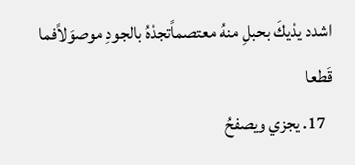اشدد يدْيكَ بحبلِ منهُ معتصماًتجدْهُ بالجودِ موصوَلاًفما قَطعا
  17. يجزي ويصفحُ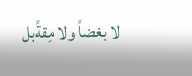لا بغضاً ولا مِقةًبل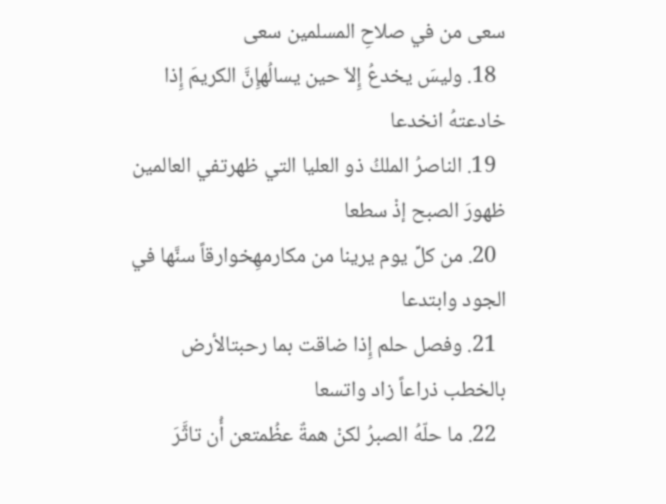سعى من في صلاحِ المسلمين سعى
  18. وليسَ يخدعُ إِلاّ حين يسالُهإِنَّ الكريمَ إِذا خادعتهُ انخدعا
  19. الناصرُ الملكُ ذو العليا التي ظهرتفي العالمين ظهورَ الصبح إذْ سطعا
  20. من كلِّ يوم يرينا من مكارمهِخوارقاً سنَّها في الجود وابتدعا
  21. وفصل حلم إِذا ضاقت بما رحبتالأرض بالخطب ذراعاً زاد واتسعا
  22. ما حلّهُ الصبرُ لكنْ همةٌ عظُمتعن أُن تاثَّرَ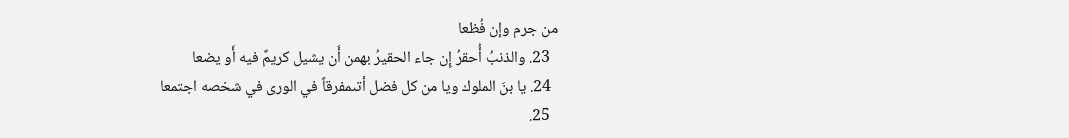من جرم وإن فُظعا
  23. والذنبُ أُحقرُ إِن جاء الحقيرُ بهمن أَن يشيل كريمٌ فيه أَو يضعا
  24. يا بنَ الملوك ويا من كل فضل أتىمفرقاً في الورى في شخصه اجتمعا
  25.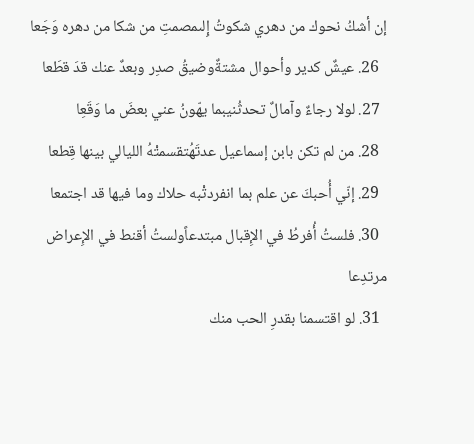إن أشكُ نحوك من دهري شكوتُ إِلىمصمتِ من شكا من دهره وَجَعا
  26. عيشٌ كدير وأحوال مشتةٌوضيقُ صدِر وبعدٌ عنك قدَ قطَعا
  27. لولا رجاءٌ وآمالٌ تحدثُنيبما يهّونُ عني بعضَ ما وَقَعِا
  28. من لم تكن بابن إسماعيل عدتَهُتقسمتْهُ الليالي بينها قِطعا
  29. إنّي أُحبكَ عن علم بما انفردتْبه حلاك وما فيها قد اجتمعا
  30. فلستُ أُفرطُ في الإِقبال مبتدعاًولستُ أقنط في الإِعراض مرتدِعا
  31. لو اقتسمنا بقدرِ الحب منك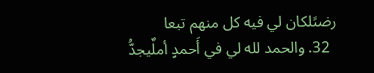رضىًلكان لي فيه كل منهم تبعا
  32. والحمد لله لي في أَحمدٍ أملٌيجدُّ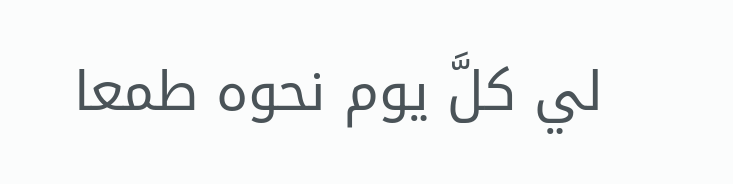لي كلَّ يوم نحوه طمعا